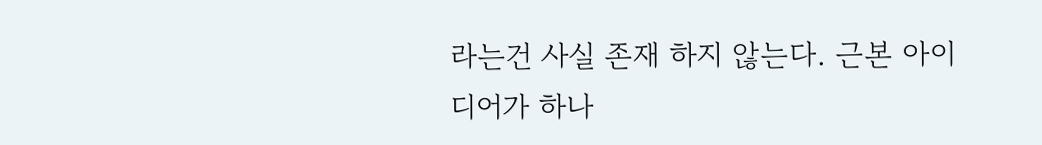라는건 사실 존재 하지 않는다. 근본 아이디어가 하나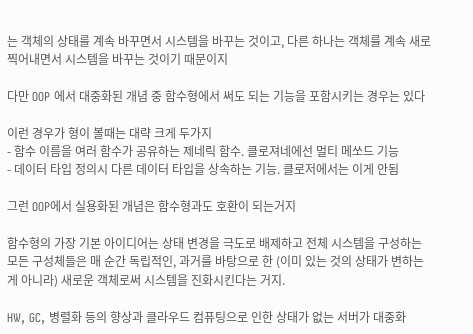는 객체의 상태를 계속 바꾸면서 시스템을 바꾸는 것이고, 다른 하나는 객체를 계속 새로 찍어내면서 시스템을 바꾸는 것이기 때문이지

다만 OOP 에서 대중화된 개념 중 함수형에서 써도 되는 기능을 포함시키는 경우는 있다

이런 경우가 형이 볼때는 대략 크게 두가지
- 함수 이름을 여러 함수가 공유하는 제네릭 함수. 클로져네에선 멀티 메쏘드 기능
- 데이터 타입 정의시 다른 데이터 타입을 상속하는 기능. 클로저에서는 이게 안됨

그런 OOP에서 실용화된 개념은 함수형과도 호환이 되는거지

함수형의 가장 기본 아이디어는 상태 변경을 극도로 배제하고 전체 시스템을 구성하는 모든 구성체들은 매 순간 독립적인, 과거를 바탕으로 한 (이미 있는 것의 상태가 변하는게 아니라) 새로운 객체로써 시스템을 진화시킨다는 거지.

HW, GC, 병렬화 등의 향상과 클라우드 컴퓨팅으로 인한 상태가 없는 서버가 대중화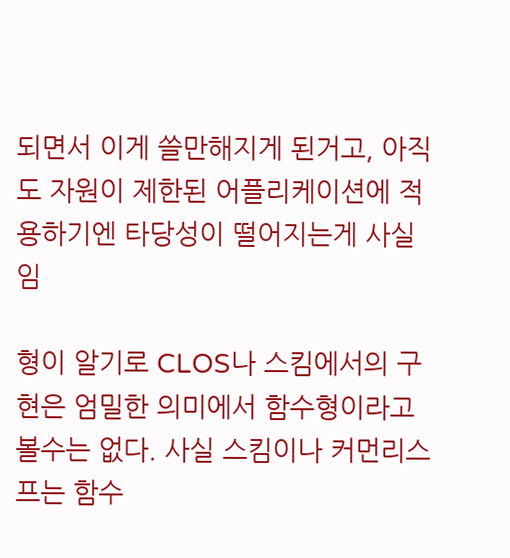되면서 이게 쓸만해지게 된거고, 아직도 자원이 제한된 어플리케이션에 적용하기엔 타당성이 떨어지는게 사실임

형이 알기로 CLOS나 스킴에서의 구현은 엄밀한 의미에서 함수형이라고 볼수는 없다. 사실 스킴이나 커먼리스프는 함수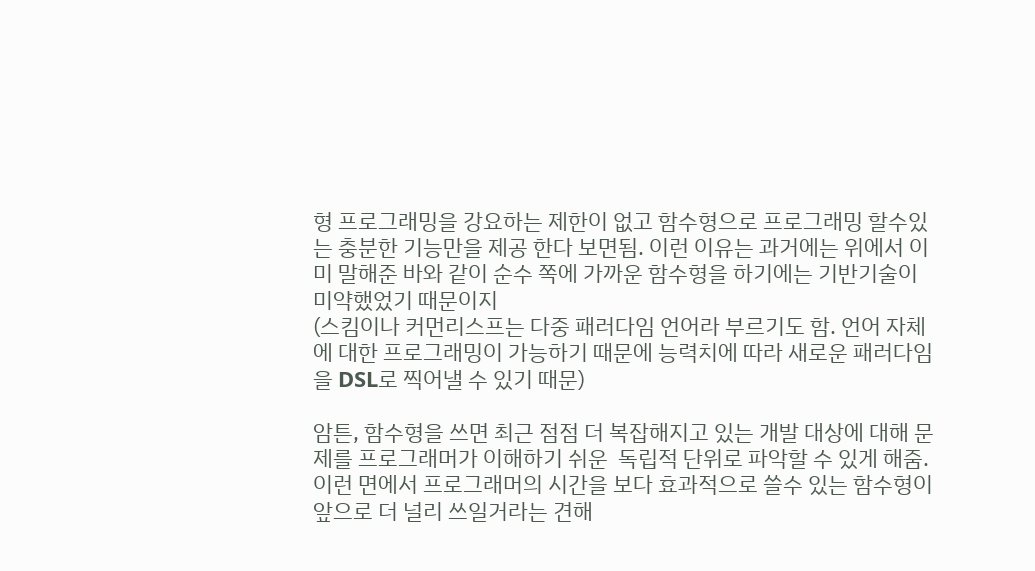형 프로그래밍을 강요하는 제한이 없고 함수형으로 프로그래밍 할수있는 충분한 기능만을 제공 한다 보면됨. 이런 이유는 과거에는 위에서 이미 말해준 바와 같이 순수 쪽에 가까운 함수형을 하기에는 기반기술이 미약했었기 때문이지
(스킴이나 커먼리스프는 다중 패러다임 언어라 부르기도 함. 언어 자체에 대한 프로그래밍이 가능하기 때문에 능력치에 따라 새로운 패러다임을 DSL로 찍어낼 수 있기 때문)

암튼, 함수형을 쓰면 최근 점점 더 복잡해지고 있는 개발 대상에 대해 문제를 프로그래머가 이해하기 쉬운  독립적 단위로 파악할 수 있게 해줌. 이런 면에서 프로그래머의 시간을 보다 효과적으로 쓸수 있는 함수형이 앞으로 더 널리 쓰일거라는 견해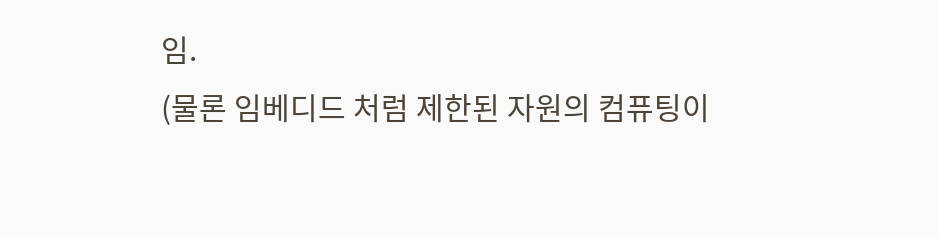임.
(물론 임베디드 처럼 제한된 자원의 컴퓨팅이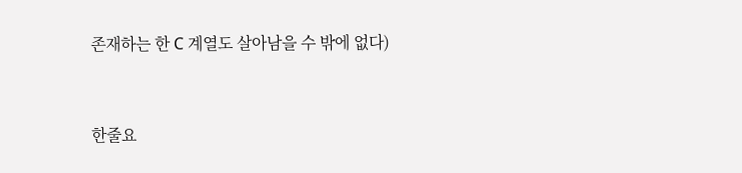존재하는 한 C 계열도 살아남을 수 밖에 없다)


한줄요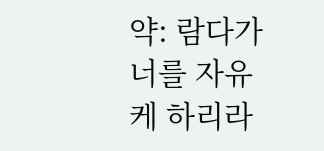약: 람다가 너를 자유케 하리라